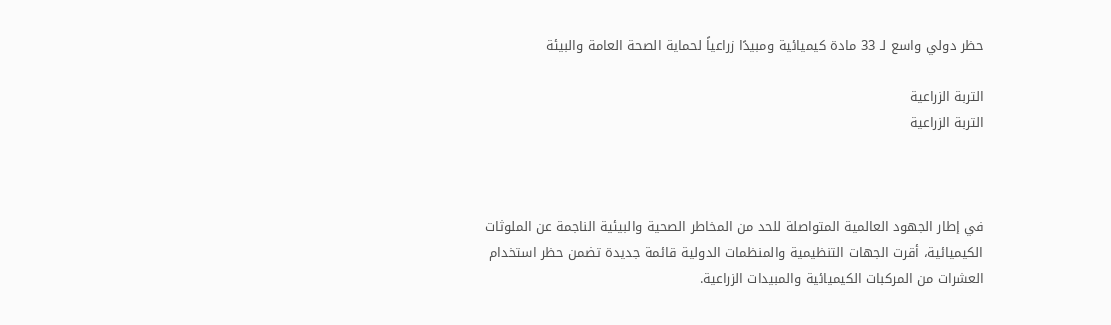حظر دولي واسع لـ 33 مادة كيميائية ومبيدًا زراعياً لحماية الصحة العامة والبيئة

التربة الزراعية
التربة الزراعية



في إطار الجهود العالمية المتواصلة للحد من المخاطر الصحية والبيئية الناجمة عن الملوثات الكيميائية، أقرت الجهات التنظيمية والمنظمات الدولية قائمة جديدة تضمن حظر استخدام العشرات من المركبات الكيميائية والمبيدات الزراعية.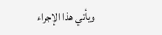ويأتي هذا الإجراء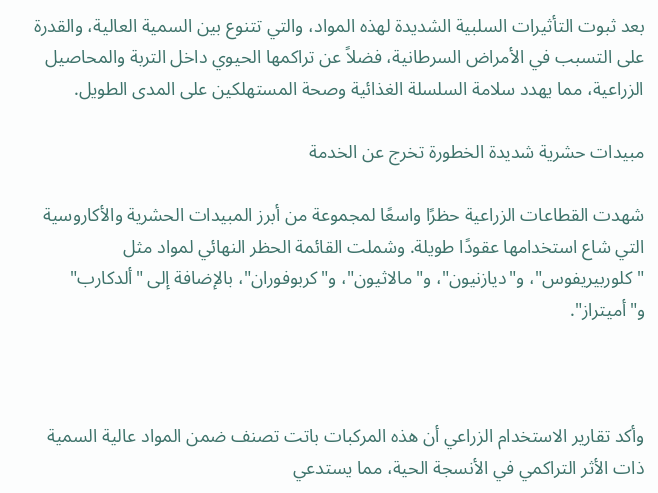بعد ثبوت التأثيرات السلبية الشديدة لهذه المواد، والتي تتنوع بين السمية العالية، والقدرة على التسبب في الأمراض السرطانية، فضلاً عن تراكمها الحيوي داخل التربة والمحاصيل الزراعية، مما يهدد سلامة السلسلة الغذائية وصحة المستهلكين على المدى الطويل.

مبيدات حشرية شديدة الخطورة تخرج عن الخدمة

شهدت القطاعات الزراعية حظرًا واسعًا لمجموعة من أبرز المبيدات الحشرية والأكاروسية التي شاع استخدامها عقودًا طويلة. وشملت القائمة الحظر النهائي لمواد مثل "كلوربيريفوس"، و"ديازنيون"، و"مالاثيون"، و"كربوفوران"، بالإضافة إلى "ألدكارب" و"أميتراز".



وأكد تقارير الاستخدام الزراعي أن هذه المركبات باتت تصنف ضمن المواد عالية السمية ذات الأثر التراكمي في الأنسجة الحية، مما يستدعي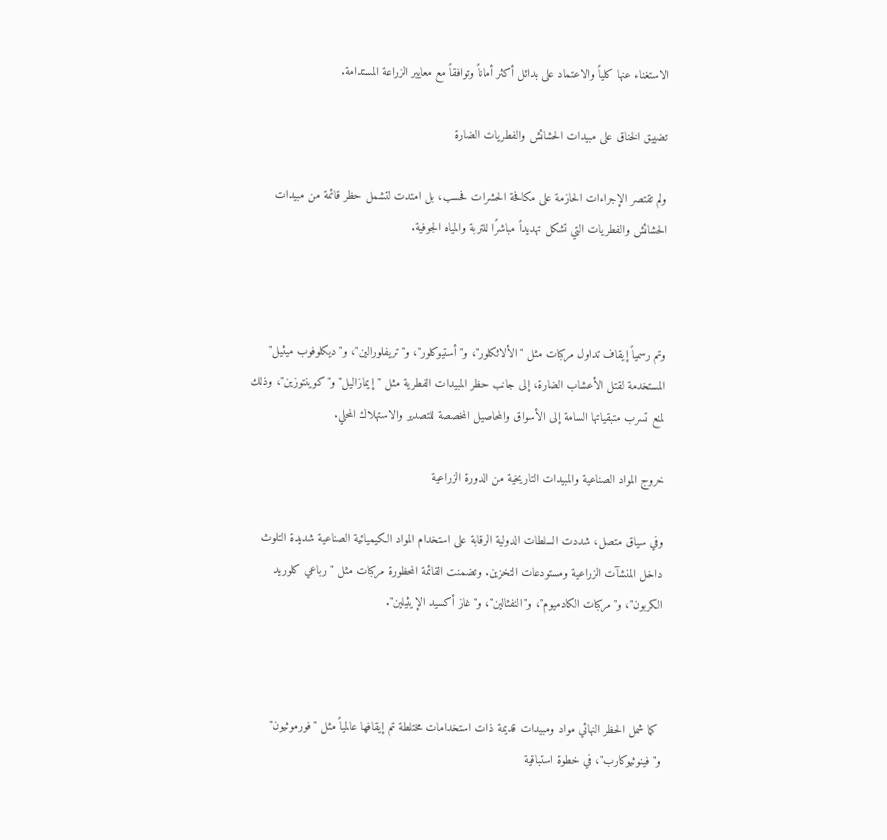الاستغناء عنها كلياً والاعتماد على بدائل أكثر أماناً وتوافقاً مع معايير الزراعة المستدامة.

تضييق الخناق على مبيدات الحشائش والفطريات الضارة

ولم تقتصر الإجراءات الحازمة على مكافحة الحشرات فحسب، بل امتدت لتشمل حظر قائمة من مبيدات الحشائش والفطريات التي تشكل تهديداً مباشرًا للتربة والمياه الجوفية.



وتم رسمياً إيقاف تداول مركبات مثل "الألاثكلور"، و"أستيوكلور"، و"تريفلورالين"، و"ديكلوفوب ميثيل" المستخدمة لقتل الأعشاب الضارة، إلى جانب حظر المبيدات الفطرية مثل "إيمازاليل" و"كوينتوزين"، وذلك لمنع تسرب متبقياتها السامة إلى الأسواق والمحاصيل المخصصة للتصدير والاستهلاك المحلي.

خروج المواد الصناعية والمبيدات التاريخية من الدورة الزراعية

وفي سياق متصل، شددت السلطات الدولية الرقابة على استخدام المواد الكيميائية الصناعية شديدة التلوث داخل المنشآت الزراعية ومستودعات التخزين. وتضمنت القائمة المحظورة مركبات مثل "رباعي كلوريد الكربون"، و"مركبات الكادميوم"، و"النفثالين"، و"غاز أكسيد الإيثيلين".



 كما شمل الحظر النهائي مواد ومبيدات قديمة ذات استخدامات مختلطة تم إيقافها عالمياً مثل "فورموثيون" و"فينوثيوكارب"، في خطوة استباقية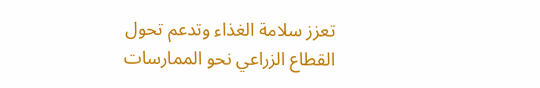تعزز سلامة الغذاء وتدعم تحول القطاع الزراعي نحو الممارسات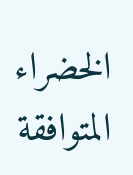الخضراء المتوافقة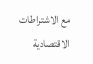مع الاشتراطات الاقتصادية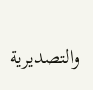والتصديرية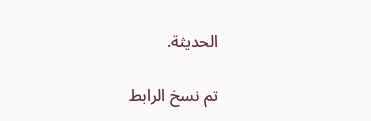الحديثة.

تم نسخ الرابط